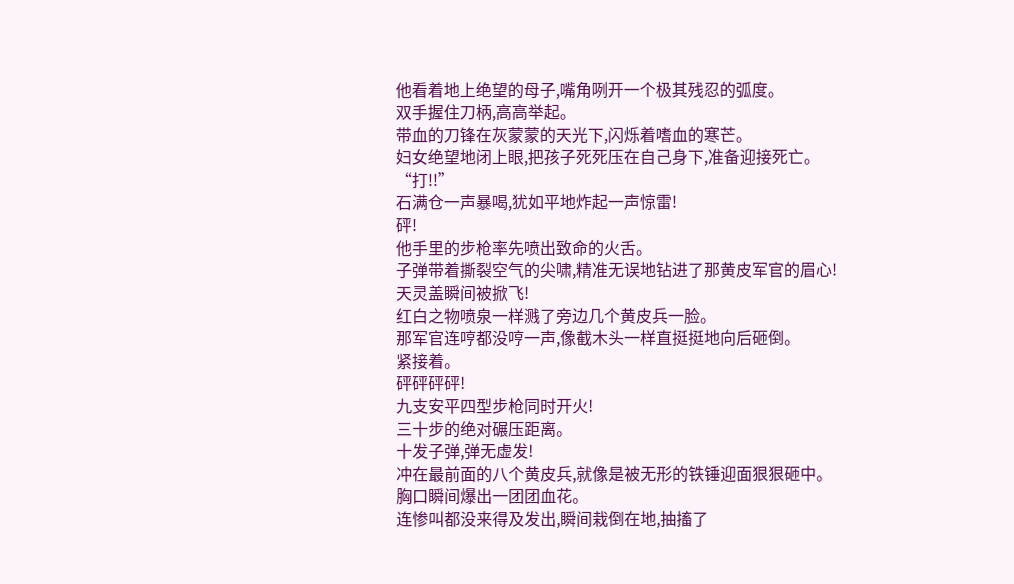他看着地上绝望的母子,嘴角咧开一个极其残忍的弧度。
双手握住刀柄,高高举起。
带血的刀锋在灰蒙蒙的天光下,闪烁着嗜血的寒芒。
妇女绝望地闭上眼,把孩子死死压在自己身下,准备迎接死亡。
“打!!”
石满仓一声暴喝,犹如平地炸起一声惊雷!
砰!
他手里的步枪率先喷出致命的火舌。
子弹带着撕裂空气的尖啸,精准无误地钻进了那黄皮军官的眉心!
天灵盖瞬间被掀飞!
红白之物喷泉一样溅了旁边几个黄皮兵一脸。
那军官连哼都没哼一声,像截木头一样直挺挺地向后砸倒。
紧接着。
砰砰砰砰!
九支安平四型步枪同时开火!
三十步的绝对碾压距离。
十发子弹,弹无虚发!
冲在最前面的八个黄皮兵,就像是被无形的铁锤迎面狠狠砸中。
胸口瞬间爆出一团团血花。
连惨叫都没来得及发出,瞬间栽倒在地,抽搐了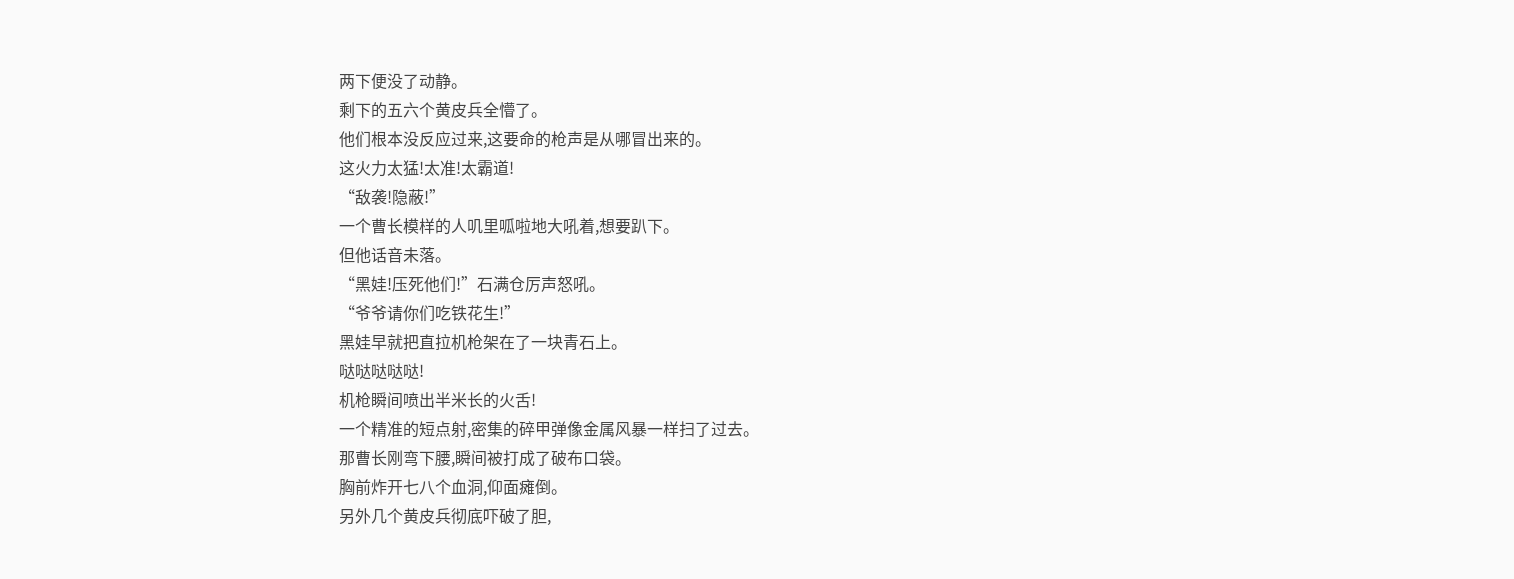两下便没了动静。
剩下的五六个黄皮兵全懵了。
他们根本没反应过来,这要命的枪声是从哪冒出来的。
这火力太猛!太准!太霸道!
“敌袭!隐蔽!”
一个曹长模样的人叽里呱啦地大吼着,想要趴下。
但他话音未落。
“黑娃!压死他们!”石满仓厉声怒吼。
“爷爷请你们吃铁花生!”
黑娃早就把直拉机枪架在了一块青石上。
哒哒哒哒哒!
机枪瞬间喷出半米长的火舌!
一个精准的短点射,密集的碎甲弹像金属风暴一样扫了过去。
那曹长刚弯下腰,瞬间被打成了破布口袋。
胸前炸开七八个血洞,仰面瘫倒。
另外几个黄皮兵彻底吓破了胆,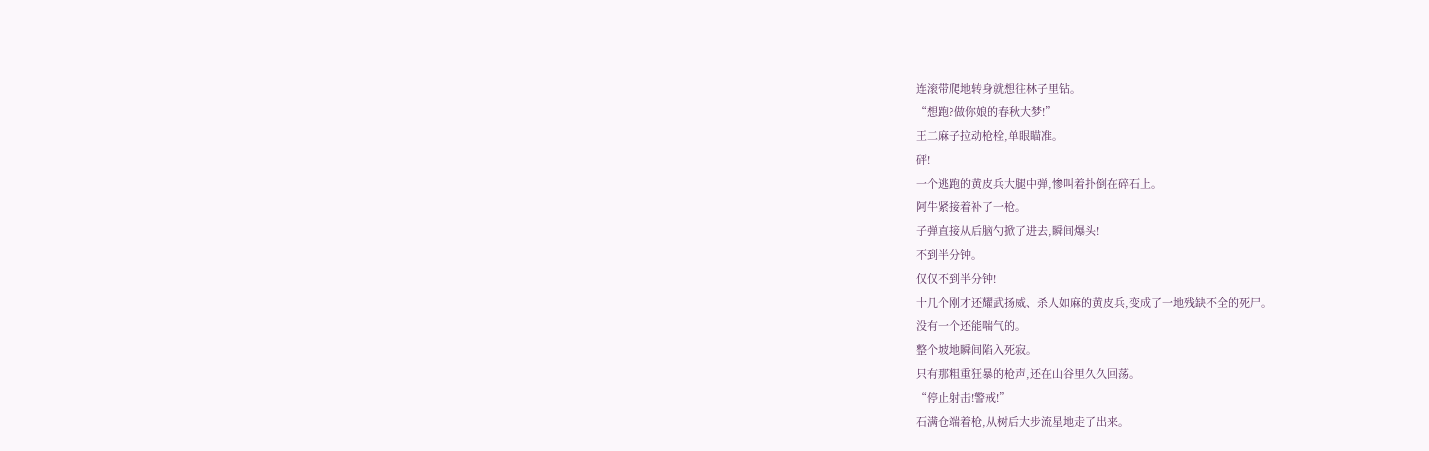连滚带爬地转身就想往林子里钻。
“想跑?做你娘的春秋大梦!”
王二麻子拉动枪栓,单眼瞄准。
砰!
一个逃跑的黄皮兵大腿中弹,惨叫着扑倒在碎石上。
阿牛紧接着补了一枪。
子弹直接从后脑勺掀了进去,瞬间爆头!
不到半分钟。
仅仅不到半分钟!
十几个刚才还耀武扬威、杀人如麻的黄皮兵,变成了一地残缺不全的死尸。
没有一个还能喘气的。
整个坡地瞬间陷入死寂。
只有那粗重狂暴的枪声,还在山谷里久久回荡。
“停止射击!警戒!”
石满仓端着枪,从树后大步流星地走了出来。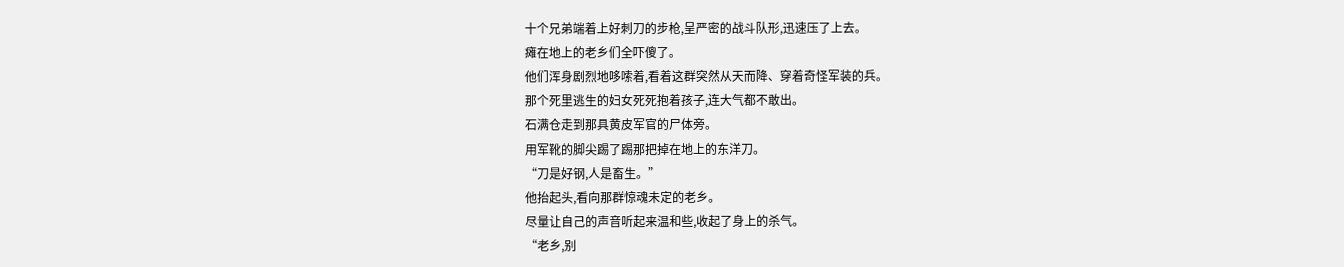十个兄弟端着上好刺刀的步枪,呈严密的战斗队形,迅速压了上去。
瘫在地上的老乡们全吓傻了。
他们浑身剧烈地哆嗦着,看着这群突然从天而降、穿着奇怪军装的兵。
那个死里逃生的妇女死死抱着孩子,连大气都不敢出。
石满仓走到那具黄皮军官的尸体旁。
用军靴的脚尖踢了踢那把掉在地上的东洋刀。
“刀是好钢,人是畜生。”
他抬起头,看向那群惊魂未定的老乡。
尽量让自己的声音听起来温和些,收起了身上的杀气。
“老乡,别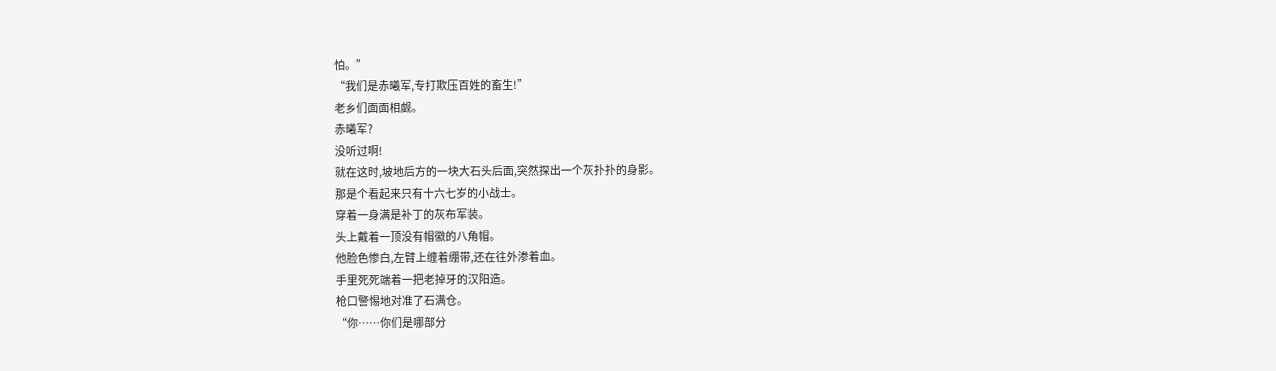怕。”
“我们是赤曦军,专打欺压百姓的畜生!”
老乡们面面相觑。
赤曦军?
没听过啊!
就在这时,坡地后方的一块大石头后面,突然探出一个灰扑扑的身影。
那是个看起来只有十六七岁的小战士。
穿着一身满是补丁的灰布军装。
头上戴着一顶没有帽徽的八角帽。
他脸色惨白,左臂上缠着绷带,还在往外渗着血。
手里死死端着一把老掉牙的汉阳造。
枪口警惕地对准了石满仓。
“你……你们是哪部分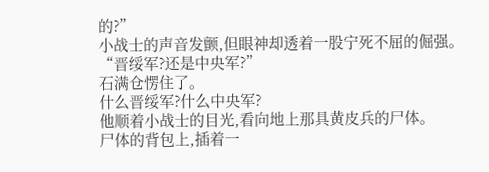的?”
小战士的声音发颤,但眼神却透着一股宁死不屈的倔强。
“晋绥军?还是中央军?”
石满仓愣住了。
什么晋绥军?什么中央军?
他顺着小战士的目光,看向地上那具黄皮兵的尸体。
尸体的背包上,插着一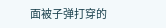面被子弹打穿的